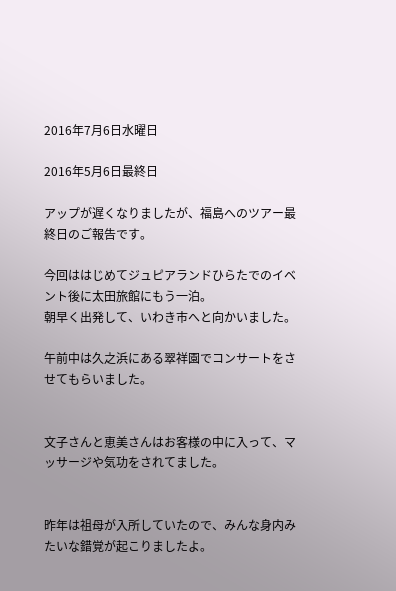2016年7月6日水曜日

2016年5月6日最終日

アップが遅くなりましたが、福島へのツアー最終日のご報告です。

今回ははじめてジュピアランドひらたでのイベント後に太田旅館にもう一泊。
朝早く出発して、いわき市へと向かいました。

午前中は久之浜にある翠祥園でコンサートをさせてもらいました。


文子さんと恵美さんはお客様の中に入って、マッサージや気功をされてました。


昨年は祖母が入所していたので、みんな身内みたいな錯覚が起こりましたよ。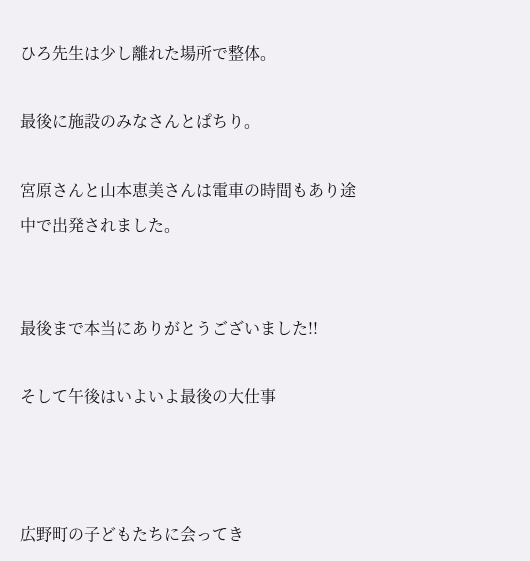ひろ先生は少し離れた場所で整体。

最後に施設のみなさんとぱちり。

宮原さんと山本恵美さんは電車の時間もあり途中で出発されました。


最後まで本当にありがとうございました!!

そして午後はいよいよ最後の大仕事



広野町の子どもたちに会ってき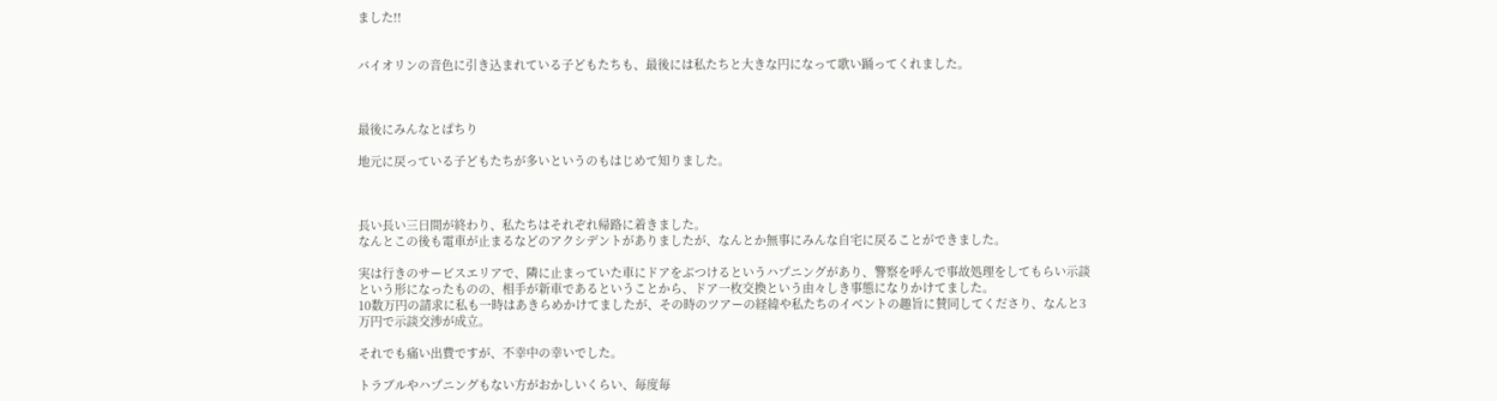ました!!


バイオリンの音色に引き込まれている子どもたちも、最後には私たちと大きな円になって歌い踊ってくれました。



最後にみんなとぱちり

地元に戻っている子どもたちが多いというのもはじめて知りました。



長い長い三日間が終わり、私たちはそれぞれ帰路に着きました。
なんとこの後も電車が止まるなどのアクシデントがありましたが、なんとか無事にみんな自宅に戻ることができました。

実は行きのサービスエリアで、隣に止まっていた車にドアをぶつけるというハプニングがあり、警察を呼んで事故処理をしてもらい示談という形になったものの、相手が新車であるということから、ドア一枚交換という由々しき事態になりかけてました。
10数万円の請求に私も一時はあきらめかけてましたが、その時のツアーの経緯や私たちのイベントの趣旨に賛同してくださり、なんと3万円で示談交渉が成立。

それでも痛い出費ですが、不幸中の幸いでした。

トラブルやハプニングもない方がおかしいくらい、毎度毎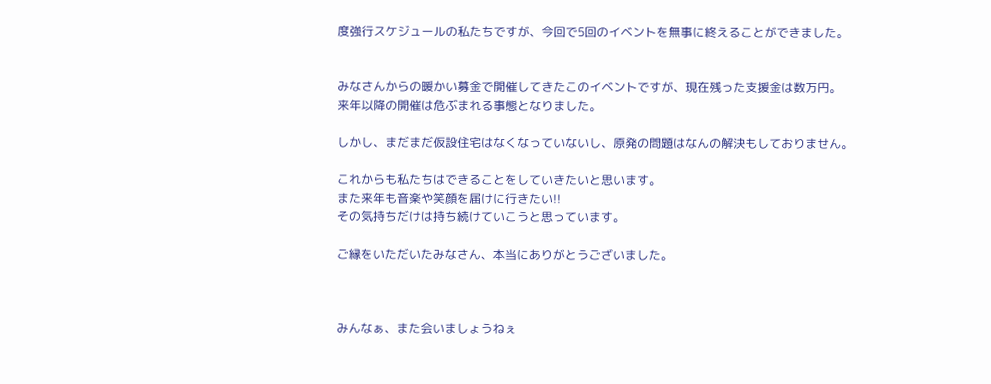度強行スケジュールの私たちですが、今回で5回のイベントを無事に終えることができました。


みなさんからの暖かい募金で開催してきたこのイベントですが、現在残った支援金は数万円。
来年以降の開催は危ぶまれる事態となりました。

しかし、まだまだ仮設住宅はなくなっていないし、原発の問題はなんの解決もしておりません。

これからも私たちはできることをしていきたいと思います。
また来年も音楽や笑顔を届けに行きたい!!
その気持ちだけは持ち続けていこうと思っています。

ご縁をいただいたみなさん、本当にありがとうございました。



みんなぁ、また会いましょうねぇ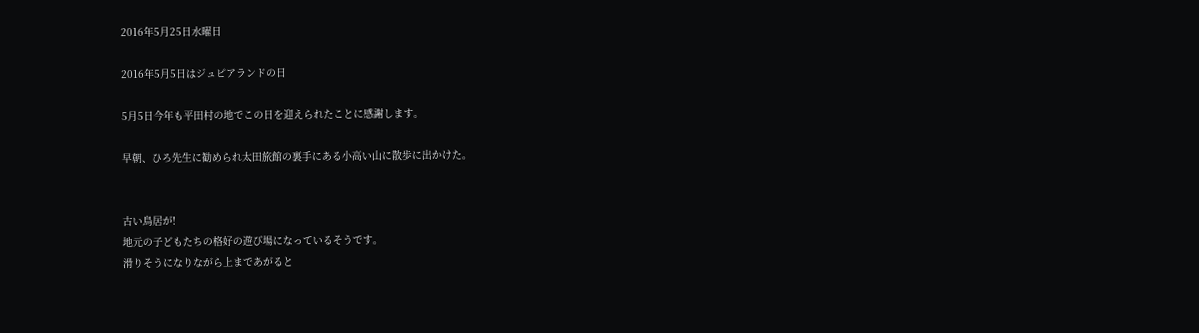2016年5月25日水曜日

2016年5月5日はジュピアランドの日

5月5日今年も平田村の地でこの日を迎えられたことに感謝します。

早朝、ひろ先生に勧められ太田旅館の裏手にある小高い山に散歩に出かけた。


古い鳥居が!
地元の子どもたちの格好の遊び場になっているそうです。
滑りそうになりながら上まであがると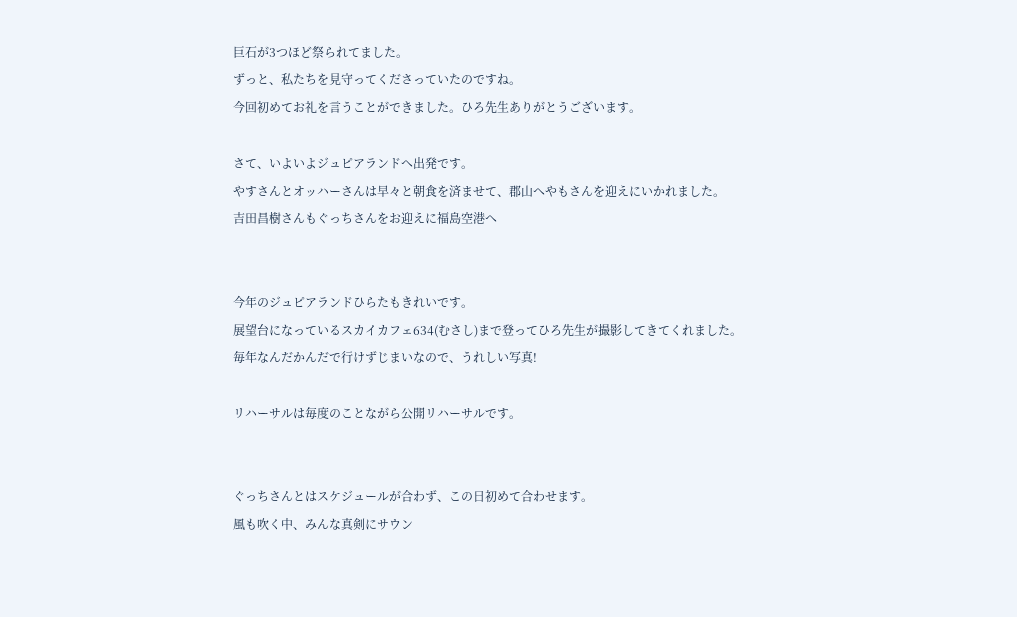巨石が3つほど祭られてました。
ずっと、私たちを見守ってくださっていたのですね。
今回初めてお礼を言うことができました。ひろ先生ありがとうございます。

さて、いよいよジュピアランドへ出発です。
やすさんとオッハーさんは早々と朝食を済ませて、郡山へやもさんを迎えにいかれました。
吉田昌樹さんもぐっちさんをお迎えに福島空港へ


今年のジュピアランドひらたもきれいです。
展望台になっているスカイカフェ634(むさし)まで登ってひろ先生が撮影してきてくれました。
毎年なんだかんだで行けずじまいなので、うれしい写真!

リハーサルは毎度のことながら公開リハーサルです。


ぐっちさんとはスケジュールが合わず、この日初めて合わせます。
風も吹く中、みんな真剣にサウン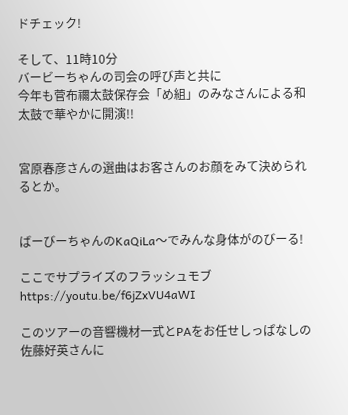ドチェック!

そして、11時10分
バービーちゃんの司会の呼び声と共に
今年も菅布禰太鼓保存会「め組」のみなさんによる和太鼓で華やかに開演!!


宮原春彦さんの選曲はお客さんのお顔をみて決められるとか。


ばーびーちゃんのKaQiLa〜でみんな身体がのびーる!

ここでサプライズのフラッシュモブ
https://youtu.be/f6jZxVU4aWI

このツアーの音響機材一式とPAをお任せしっぱなしの佐藤好英さんに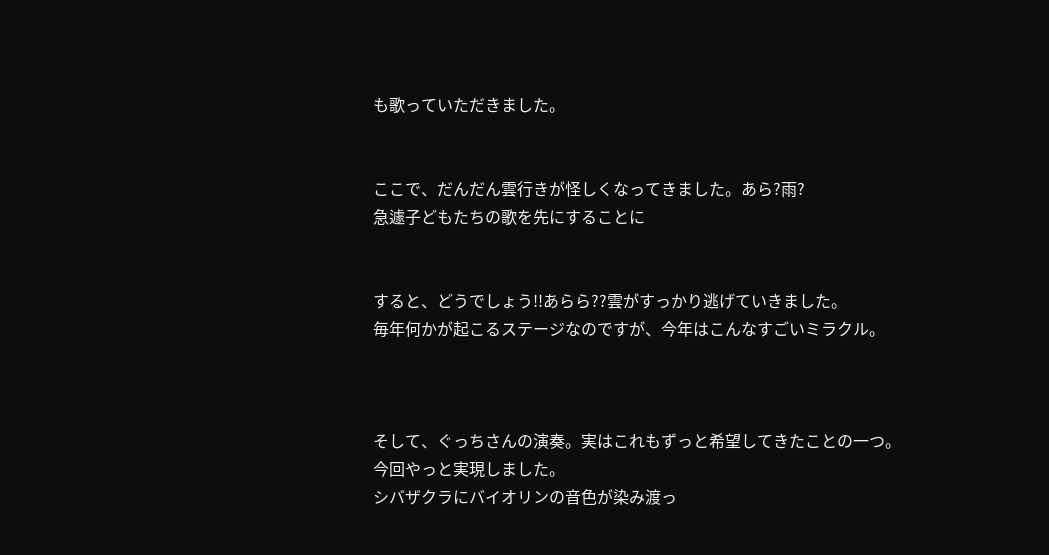も歌っていただきました。


ここで、だんだん雲行きが怪しくなってきました。あら?雨?
急遽子どもたちの歌を先にすることに


すると、どうでしょう!!あらら??雲がすっかり逃げていきました。
毎年何かが起こるステージなのですが、今年はこんなすごいミラクル。



そして、ぐっちさんの演奏。実はこれもずっと希望してきたことの一つ。
今回やっと実現しました。
シバザクラにバイオリンの音色が染み渡っ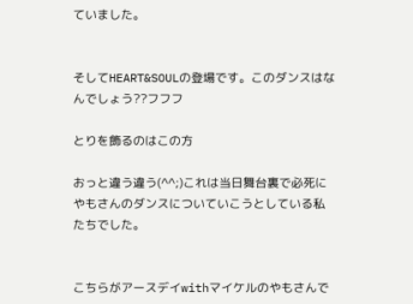ていました。


そしてHEART&SOULの登場です。このダンスはなんでしょう??フフフ

とりを飾るのはこの方

おっと違う違う(^^;)これは当日舞台裏で必死にやもさんのダンスについていこうとしている私たちでした。


こちらがアースデイwithマイケルのやもさんで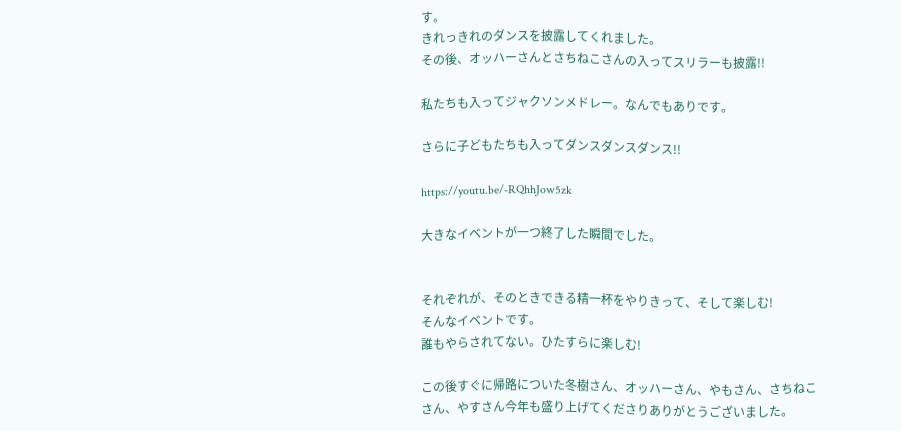す。
きれっきれのダンスを披露してくれました。
その後、オッハーさんとさちねこさんの入ってスリラーも披露!!

私たちも入ってジャクソンメドレー。なんでもありです。

さらに子どもたちも入ってダンスダンスダンス!!

https://youtu.be/-RQhhJow5zk

大きなイベントが一つ終了した瞬間でした。


それぞれが、そのときできる精一杯をやりきって、そして楽しむ!
そんなイベントです。
誰もやらされてない。ひたすらに楽しむ!

この後すぐに帰路についた冬樹さん、オッハーさん、やもさん、さちねこさん、やすさん今年も盛り上げてくださりありがとうございました。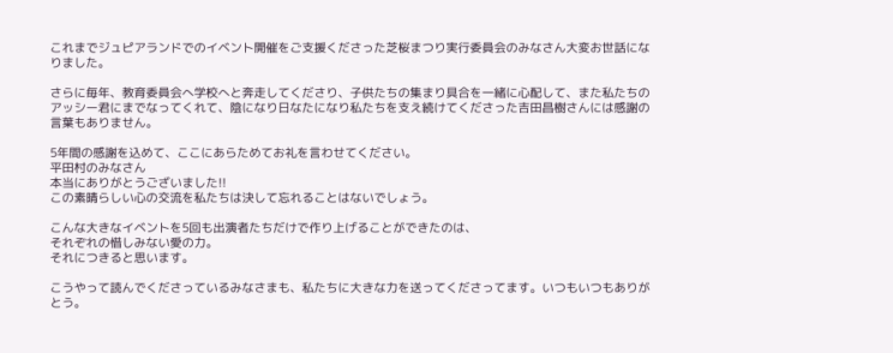これまでジュピアランドでのイベント開催をご支援くださった芝桜まつり実行委員会のみなさん大変お世話になりました。

さらに毎年、教育委員会へ学校へと奔走してくださり、子供たちの集まり具合を一緒に心配して、また私たちのアッシー君にまでなってくれて、陰になり日なたになり私たちを支え続けてくださった吉田昌樹さんには感謝の言葉もありません。

5年間の感謝を込めて、ここにあらためてお礼を言わせてください。
平田村のみなさん
本当にありがとうございました!!
この素晴らしい心の交流を私たちは決して忘れることはないでしょう。

こんな大きなイベントを5回も出演者たちだけで作り上げることができたのは、
それぞれの惜しみない愛の力。
それにつきると思います。

こうやって読んでくださっているみなさまも、私たちに大きな力を送ってくださってます。いつもいつもありがとう。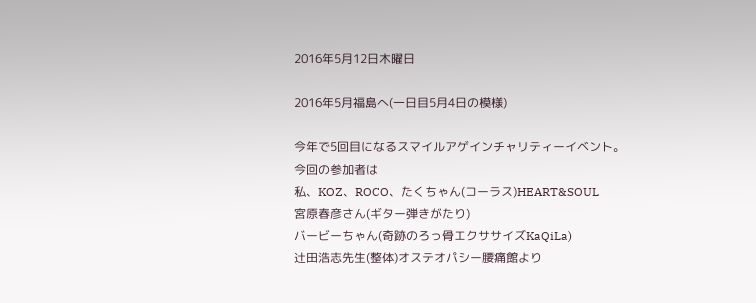2016年5月12日木曜日

2016年5月福島へ(一日目5月4日の模様)

今年で5回目になるスマイルアゲインチャリティーイベント。
今回の参加者は
私、KOZ、ROCO、たくちゃん(コーラス)HEART&SOUL
宮原春彦さん(ギター弾きがたり)
バービーちゃん(奇跡のろっ骨エクササイズKaQiLa)
辻田浩志先生(整体)オステオパシー腰痛館より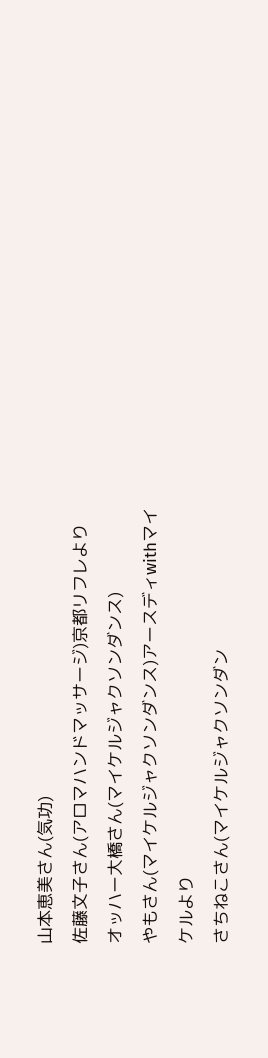山本恵美さん(気功)
佐藤文子さん(アロマハンドマッサージ)京都リフレより
オッハー大橋さん(マイケルジャクソンダンス)
やもさん(マイケルジャクソンダンス)アースディwithマイケルより
さちねこさん(マイケルジャクソンダン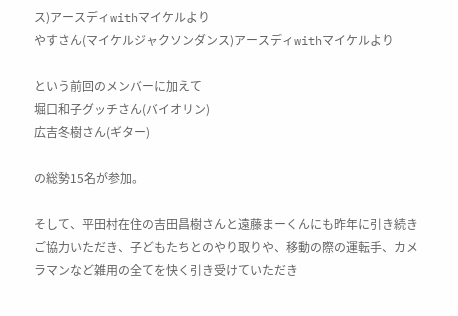ス)アースディwithマイケルより
やすさん(マイケルジャクソンダンス)アースディwithマイケルより

という前回のメンバーに加えて
堀口和子グッチさん(バイオリン)
広吉冬樹さん(ギター)

の総勢15名が参加。

そして、平田村在住の吉田昌樹さんと遠藤まーくんにも昨年に引き続きご協力いただき、子どもたちとのやり取りや、移動の際の運転手、カメラマンなど雑用の全てを快く引き受けていただき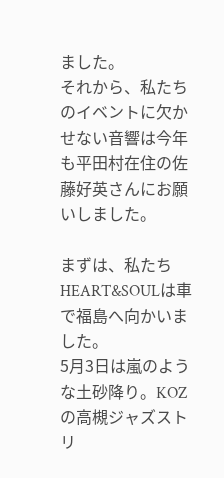ました。
それから、私たちのイベントに欠かせない音響は今年も平田村在住の佐藤好英さんにお願いしました。

まずは、私たちHEART&SOULは車で福島へ向かいました。
5月3日は嵐のような土砂降り。KOZの高槻ジャズストリ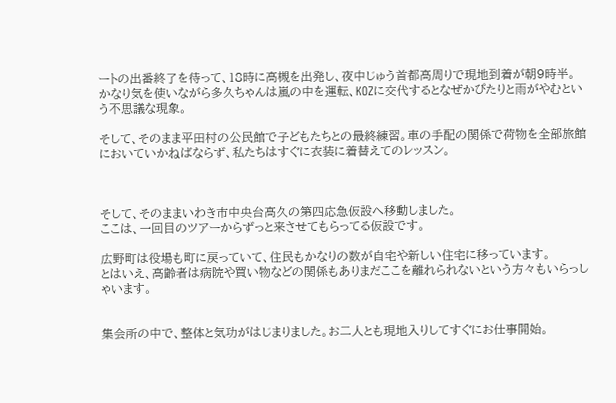ートの出番終了を待って、18時に高槻を出発し、夜中じゅう首都高周りで現地到着が朝9時半。
かなり気を使いながら多久ちゃんは嵐の中を運転、KOZに交代するとなぜかぴたりと雨がやむという不思議な現象。

そして、そのまま平田村の公民館で子どもたちとの最終練習。車の手配の関係で荷物を全部旅館においていかねばならず、私たちはすぐに衣装に着替えてのレッスン。



そして、そのままいわき市中央台高久の第四応急仮設へ移動しました。
ここは、一回目のツアーからずっと来させてもらってる仮設です。

広野町は役場も町に戻っていて、住民もかなりの数が自宅や新しい住宅に移っています。
とはいえ、高齢者は病院や買い物などの関係もありまだここを離れられないという方々もいらっしゃいます。


集会所の中で、整体と気功がはじまりました。お二人とも現地入りしてすぐにお仕事開始。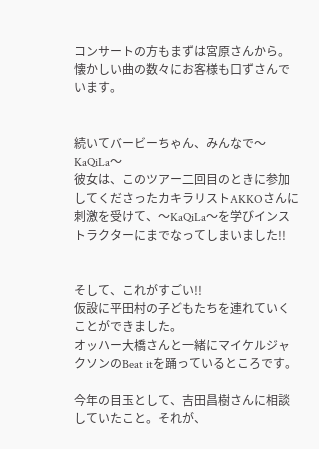コンサートの方もまずは宮原さんから。懐かしい曲の数々にお客様も口ずさんでいます。


続いてバービーちゃん、みんなで〜KaQiLa〜
彼女は、このツアー二回目のときに参加してくださったカキラリストAKKOさんに刺激を受けて、〜KaQiLa〜を学びインストラクターにまでなってしまいました!!


そして、これがすごい!!
仮設に平田村の子どもたちを連れていくことができました。
オッハー大橋さんと一緒にマイケルジャクソンのBeat itを踊っているところです。

今年の目玉として、吉田昌樹さんに相談していたこと。それが、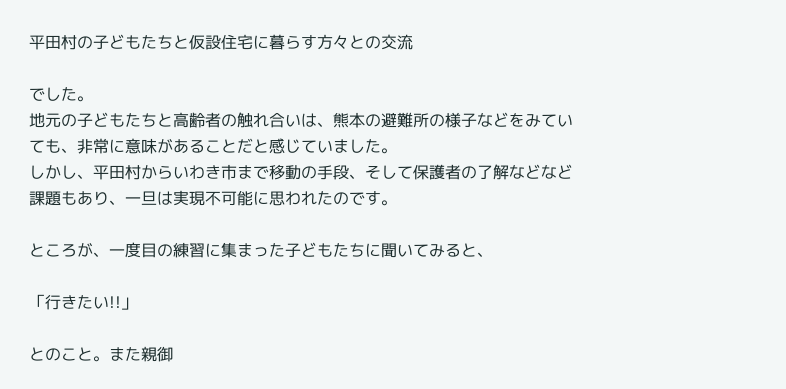平田村の子どもたちと仮設住宅に暮らす方々との交流

でした。
地元の子どもたちと高齢者の触れ合いは、熊本の避難所の様子などをみていても、非常に意味があることだと感じていました。
しかし、平田村からいわき市まで移動の手段、そして保護者の了解などなど課題もあり、一旦は実現不可能に思われたのです。

ところが、一度目の練習に集まった子どもたちに聞いてみると、

「行きたい!!」

とのこと。また親御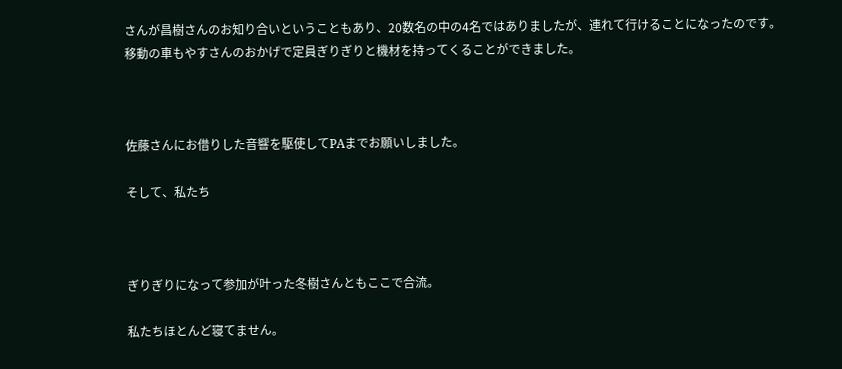さんが昌樹さんのお知り合いということもあり、20数名の中の4名ではありましたが、連れて行けることになったのです。
移動の車もやすさんのおかげで定員ぎりぎりと機材を持ってくることができました。



佐藤さんにお借りした音響を駆使してPAまでお願いしました。

そして、私たち



ぎりぎりになって参加が叶った冬樹さんともここで合流。

私たちほとんど寝てません。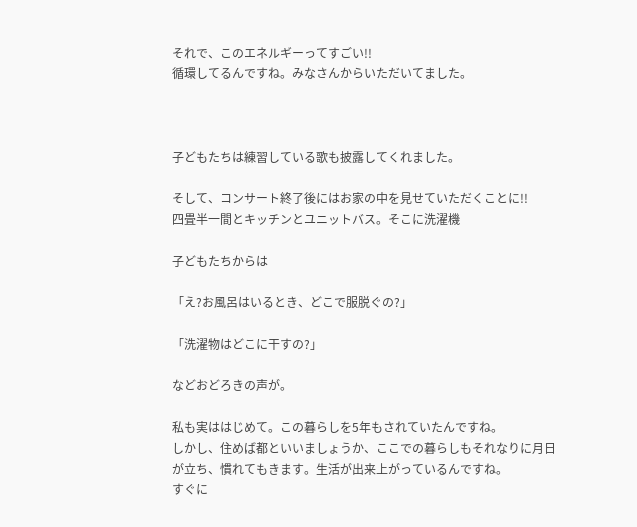それで、このエネルギーってすごい!!
循環してるんですね。みなさんからいただいてました。



子どもたちは練習している歌も披露してくれました。

そして、コンサート終了後にはお家の中を見せていただくことに!!
四畳半一間とキッチンとユニットバス。そこに洗濯機

子どもたちからは

「え?お風呂はいるとき、どこで服脱ぐの?」

「洗濯物はどこに干すの?」

などおどろきの声が。

私も実ははじめて。この暮らしを5年もされていたんですね。
しかし、住めば都といいましょうか、ここでの暮らしもそれなりに月日が立ち、慣れてもきます。生活が出来上がっているんですね。
すぐに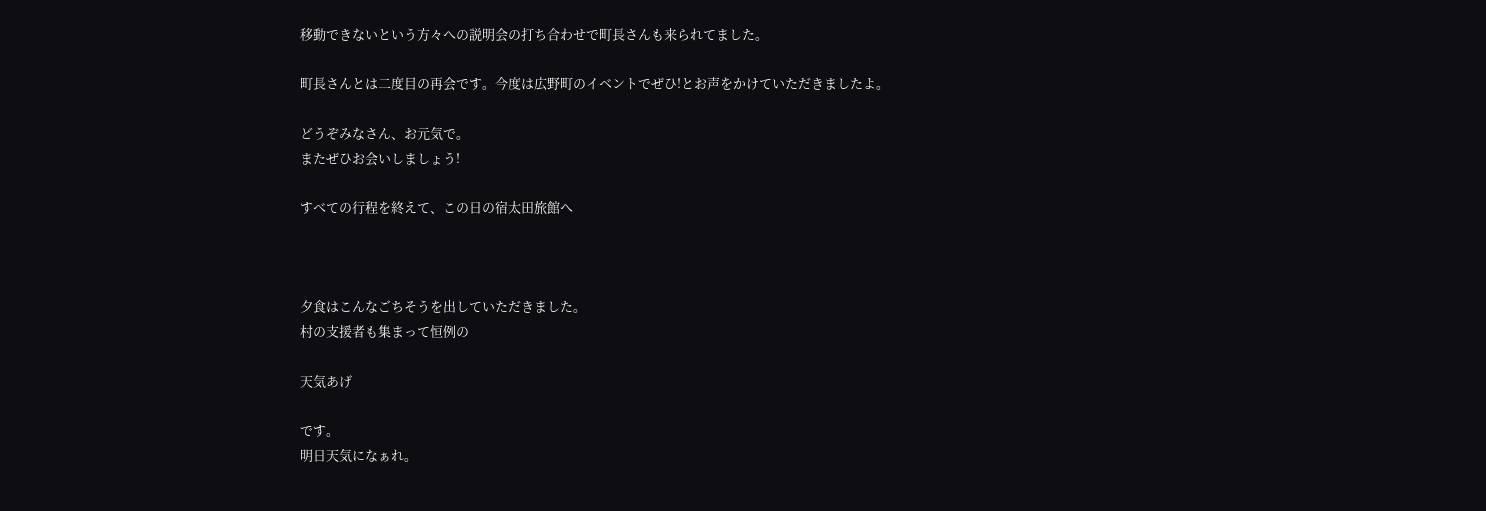移動できないという方々への説明会の打ち合わせで町長さんも来られてました。

町長さんとは二度目の再会です。今度は広野町のイベントでぜひ!とお声をかけていただきましたよ。

どうぞみなさん、お元気で。
またぜひお会いしましょう!

すべての行程を終えて、この日の宿太田旅館へ



夕食はこんなごちそうを出していただきました。
村の支援者も集まって恒例の

天気あげ

です。
明日天気になぁれ。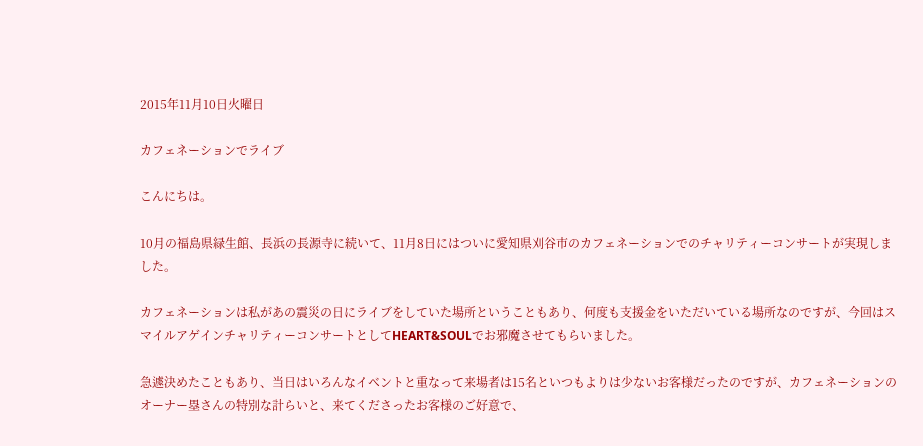2015年11月10日火曜日

カフェネーションでライブ

こんにちは。

10月の福島県緑生館、長浜の長源寺に続いて、11月8日にはついに愛知県刈谷市のカフェネーションでのチャリティーコンサートが実現しました。

カフェネーションは私があの震災の日にライブをしていた場所ということもあり、何度も支援金をいただいている場所なのですが、今回はスマイルアゲインチャリティーコンサートとしてHEART&SOULでお邪魔させてもらいました。

急遽決めたこともあり、当日はいろんなイベントと重なって来場者は15名といつもよりは少ないお客様だったのですが、カフェネーションのオーナー塁さんの特別な計らいと、来てくださったお客様のご好意で、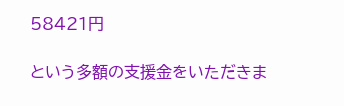58421円

という多額の支援金をいただきま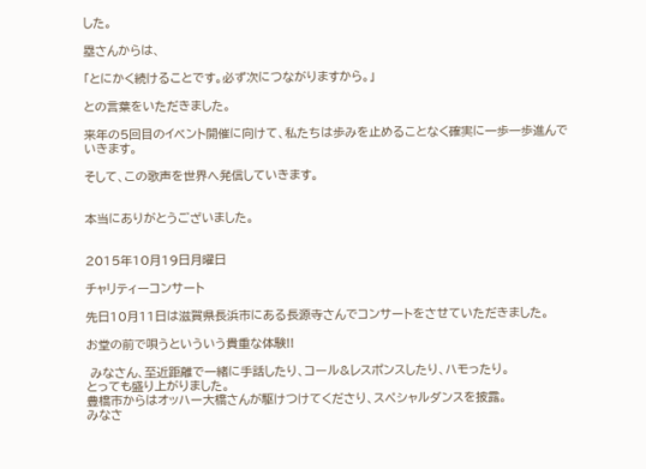した。

塁さんからは、

「とにかく続けることです。必ず次につながりますから。」

との言葉をいただきました。

来年の5回目のイベント開催に向けて、私たちは歩みを止めることなく確実に一歩一歩進んでいきます。

そして、この歌声を世界へ発信していきます。


本当にありがとうございました。


2015年10月19日月曜日

チャリティーコンサート

先日10月11日は滋賀県長浜市にある長源寺さんでコンサートをさせていただきました。

お堂の前で唄うといういう貴重な体験!!

 みなさん、至近距離で一緒に手話したり、コール&レスポンスしたり、ハモったり。
とっても盛り上がりました。
豊橋市からはオッハー大橋さんが駆けつけてくださり、スペシャルダンスを披露。
みなさ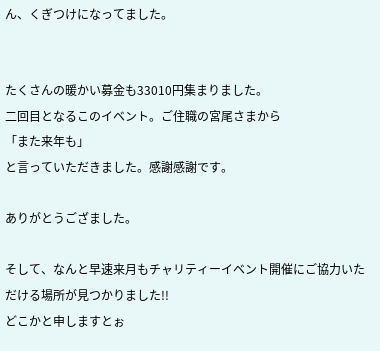ん、くぎつけになってました。


たくさんの暖かい募金も33010円集まりました。
二回目となるこのイベント。ご住職の宮尾さまから
「また来年も」
と言っていただきました。感謝感謝です。

ありがとうござました。

そして、なんと早速来月もチャリティーイベント開催にご協力いただける場所が見つかりました!!
どこかと申しますとぉ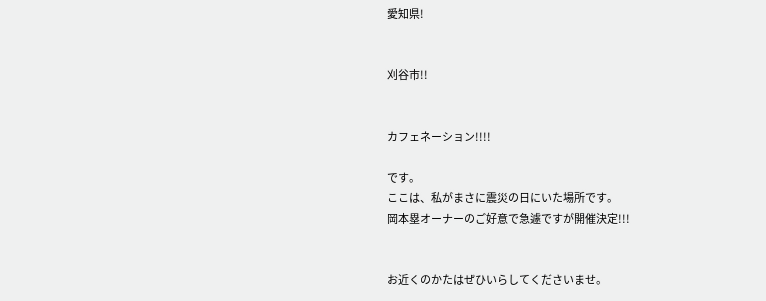愛知県!


刈谷市!!


カフェネーション!!!!

です。
ここは、私がまさに震災の日にいた場所です。
岡本塁オーナーのご好意で急遽ですが開催決定!!!


お近くのかたはぜひいらしてくださいませ。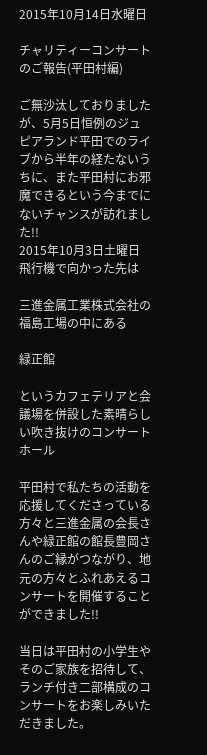2015年10月14日水曜日

チャリティーコンサートのご報告(平田村編)

ご無沙汰しておりましたが、5月5日恒例のジュピアランド平田でのライブから半年の経たないうちに、また平田村にお邪魔できるという今までにないチャンスが訪れました!!
2015年10月3日土曜日
飛行機で向かった先は

三進金属工業株式会社の福島工場の中にある

緑正館

というカフェテリアと会議場を併設した素晴らしい吹き抜けのコンサートホール

平田村で私たちの活動を応援してくださっている方々と三進金属の会長さんや緑正館の館長豊岡さんのご縁がつながり、地元の方々とふれあえるコンサートを開催することができました!!

当日は平田村の小学生やそのご家族を招待して、ランチ付き二部構成のコンサートをお楽しみいただきました。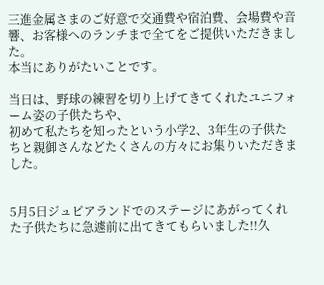三進金属さまのご好意で交通費や宿泊費、会場費や音響、お客様へのランチまで全てをご提供いただきました。
本当にありがたいことです。

当日は、野球の練習を切り上げてきてくれたユニフォーム姿の子供たちや、
初めて私たちを知ったという小学2、3年生の子供たちと親御さんなどたくさんの方々にお集りいただきました。


5月5日ジュピアランドでのステージにあがってくれた子供たちに急遽前に出てきてもらいました!!久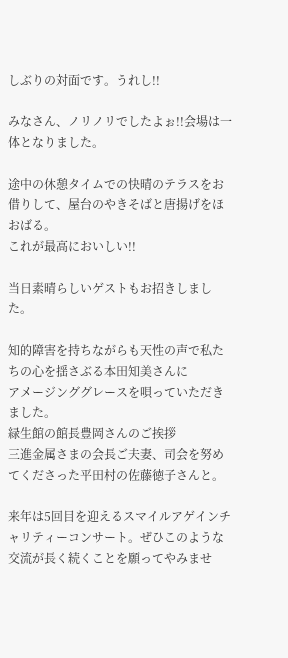しぶりの対面です。うれし!!

みなさん、ノリノリでしたよぉ!!会場は一体となりました。

途中の休憩タイムでの快晴のテラスをお借りして、屋台のやきそばと唐揚げをほおばる。
これが最高においしい!!

当日素晴らしいゲストもお招きしました。

知的障害を持ちながらも天性の声で私たちの心を揺さぶる本田知美さんに
アメージンググレースを唄っていただきました。
緑生館の館長豊岡さんのご挨拶
三進金属さまの会長ご夫妻、司会を努めてくださった平田村の佐藤徳子さんと。

来年は5回目を迎えるスマイルアゲインチャリティーコンサート。ぜひこのような交流が長く続くことを願ってやみませ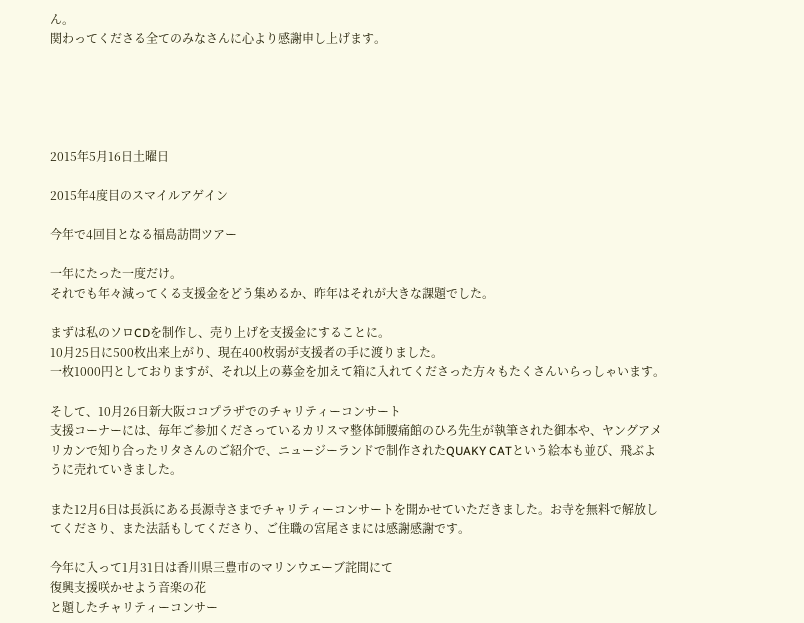ん。
関わってくださる全てのみなさんに心より感謝申し上げます。





2015年5月16日土曜日

2015年4度目のスマイルアゲイン

今年で4回目となる福島訪問ツアー

一年にたった一度だけ。
それでも年々減ってくる支援金をどう集めるか、昨年はそれが大きな課題でした。

まずは私のソロCDを制作し、売り上げを支援金にすることに。
10月25日に500枚出来上がり、現在400枚弱が支援者の手に渡りました。
一枚1000円としておりますが、それ以上の募金を加えて箱に入れてくださった方々もたくさんいらっしゃいます。

そして、10月26日新大阪ココプラザでのチャリティーコンサート
支援コーナーには、毎年ご参加くださっているカリスマ整体師腰痛館のひろ先生が執筆された御本や、ヤングアメリカンで知り合ったリタさんのご紹介で、ニュージーランドで制作されたQUAKY CATという絵本も並び、飛ぶように売れていきました。

また12月6日は長浜にある長源寺さまでチャリティーコンサートを開かせていただきました。お寺を無料で解放してくださり、また法話もしてくださり、ご住職の宮尾さまには感謝感謝です。

今年に入って1月31日は香川県三豊市のマリンウエーブ詫間にて
復興支援咲かせよう音楽の花
と題したチャリティーコンサー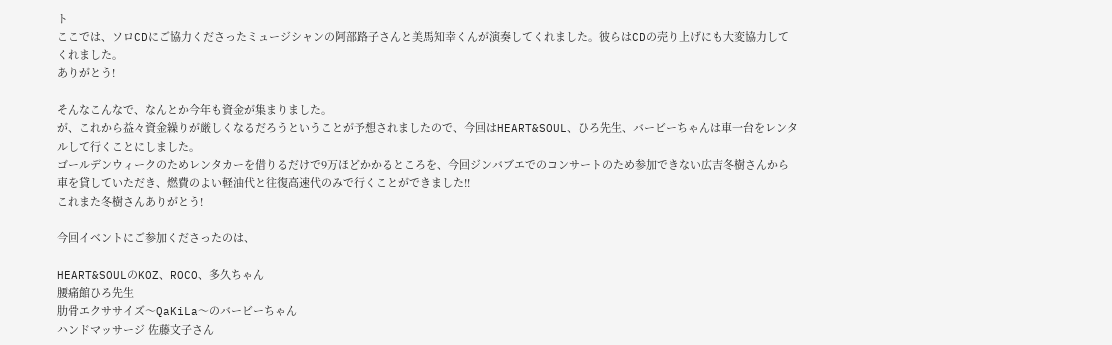ト
ここでは、ソロCDにご協力くださったミュージシャンの阿部路子さんと美馬知幸くんが演奏してくれました。彼らはCDの売り上げにも大変協力してくれました。
ありがとう!

そんなこんなで、なんとか今年も資金が集まりました。
が、これから益々資金繰りが厳しくなるだろうということが予想されましたので、今回はHEART&SOUL、ひろ先生、バービーちゃんは車一台をレンタルして行くことにしました。
ゴールデンウィークのためレンタカーを借りるだけで9万ほどかかるところを、今回ジンバブエでのコンサートのため参加できない広吉冬樹さんから車を貸していただき、燃費のよい軽油代と往復高速代のみで行くことができました!!
これまた冬樹さんありがとう!

今回イベントにご参加くださったのは、

HEART&SOULのKOZ、ROCO、多久ちゃん
腰痛館ひろ先生
肋骨エクササイズ〜QaKiLa〜のバービーちゃん
ハンドマッサージ 佐藤文子さん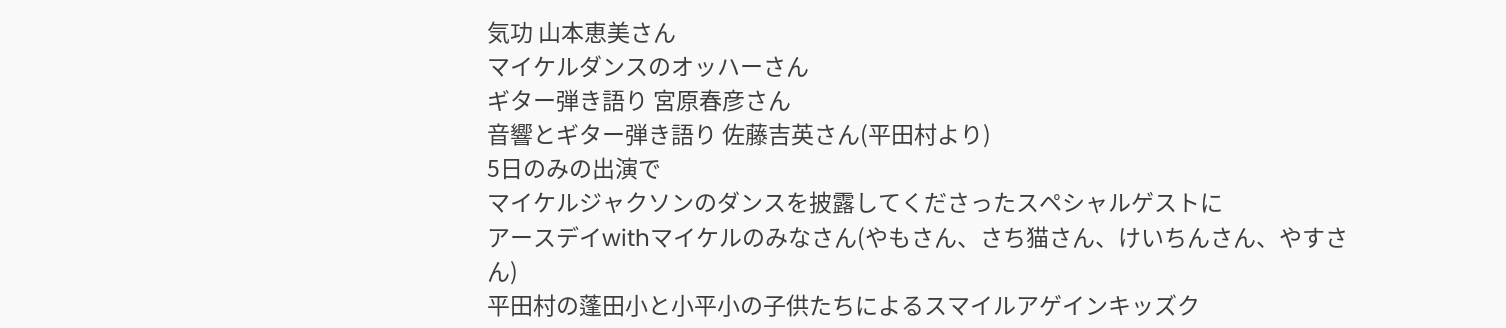気功 山本恵美さん
マイケルダンスのオッハーさん
ギター弾き語り 宮原春彦さん
音響とギター弾き語り 佐藤吉英さん(平田村より)
5日のみの出演で
マイケルジャクソンのダンスを披露してくださったスペシャルゲストに
アースデイwithマイケルのみなさん(やもさん、さち猫さん、けいちんさん、やすさん)
平田村の蓬田小と小平小の子供たちによるスマイルアゲインキッズク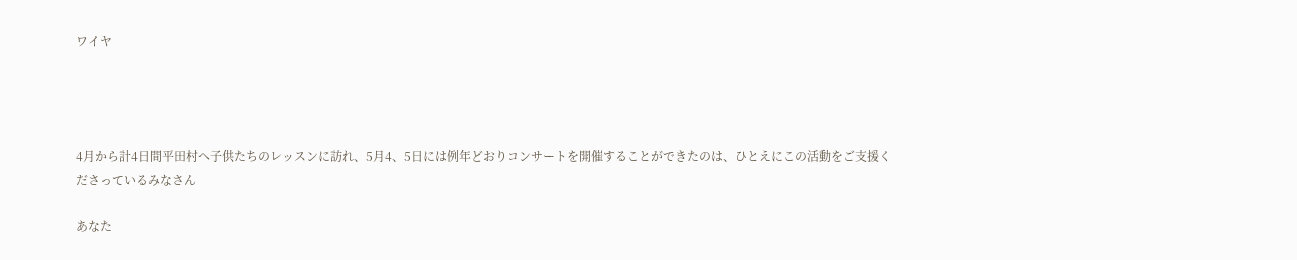ワイヤ




4月から計4日間平田村へ子供たちのレッスンに訪れ、5月4、5日には例年どおりコンサートを開催することができたのは、ひとえにこの活動をご支援くださっているみなさん

あなた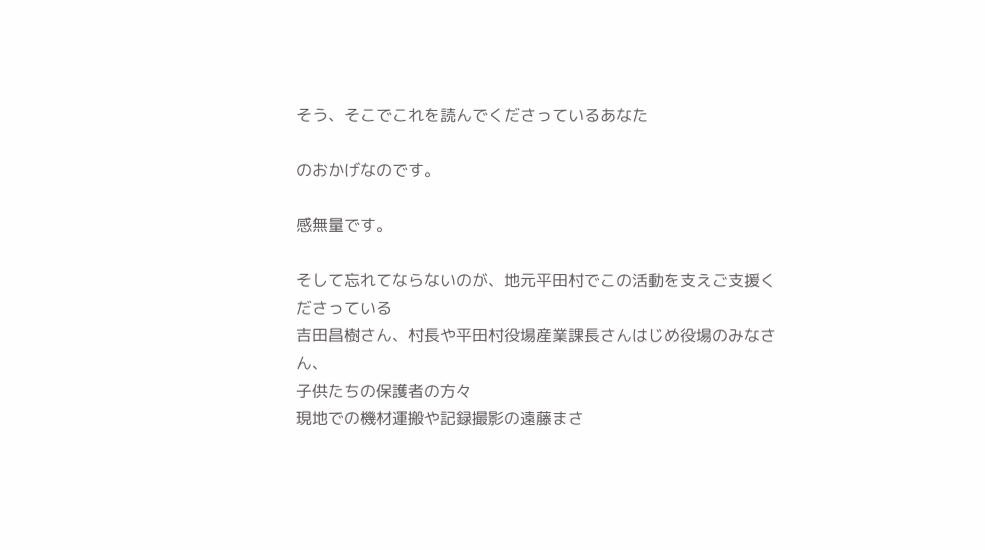そう、そこでこれを読んでくださっているあなた

のおかげなのです。

感無量です。

そして忘れてならないのが、地元平田村でこの活動を支えご支援くださっている
吉田昌樹さん、村長や平田村役場産業課長さんはじめ役場のみなさん、
子供たちの保護者の方々
現地での機材運搬や記録撮影の遠藤まさ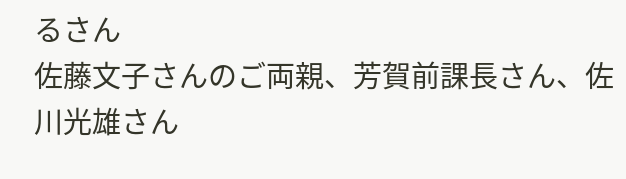るさん
佐藤文子さんのご両親、芳賀前課長さん、佐川光雄さん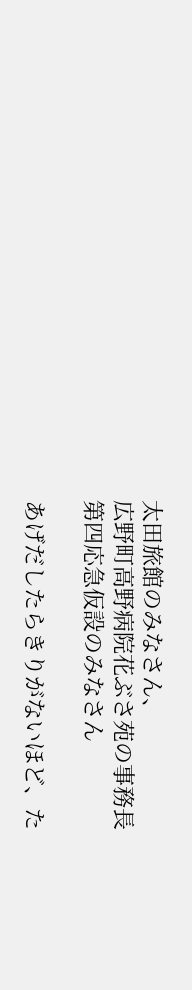太田旅館のみなさん、
広野町高野病院花ぶさ苑の事務長
第四応急仮設のみなさん

あげだしたらきりがないほど、た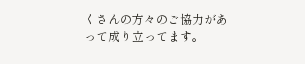くさんの方々のご協力があって成り立ってます。